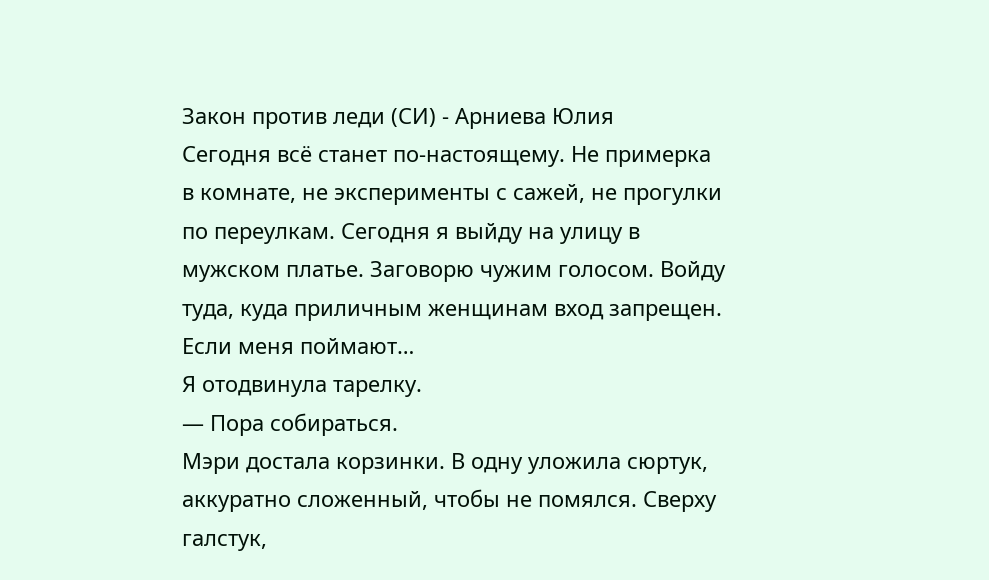Закон против леди (СИ) - Арниева Юлия
Сегодня всё станет по-настоящему. Не примерка в комнате, не эксперименты с сажей, не прогулки по переулкам. Сегодня я выйду на улицу в мужском платье. Заговорю чужим голосом. Войду туда, куда приличным женщинам вход запрещен. Если меня поймают…
Я отодвинула тарелку.
— Пора собираться.
Мэри достала корзинки. В одну уложила сюртук, аккуратно сложенный, чтобы не помялся. Сверху галстук,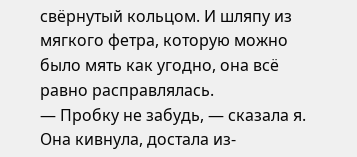свёрнутый кольцом. И шляпу из мягкого фетра, которую можно было мять как угодно, она всё равно расправлялась.
— Пробку не забудь, — сказала я.
Она кивнула, достала из-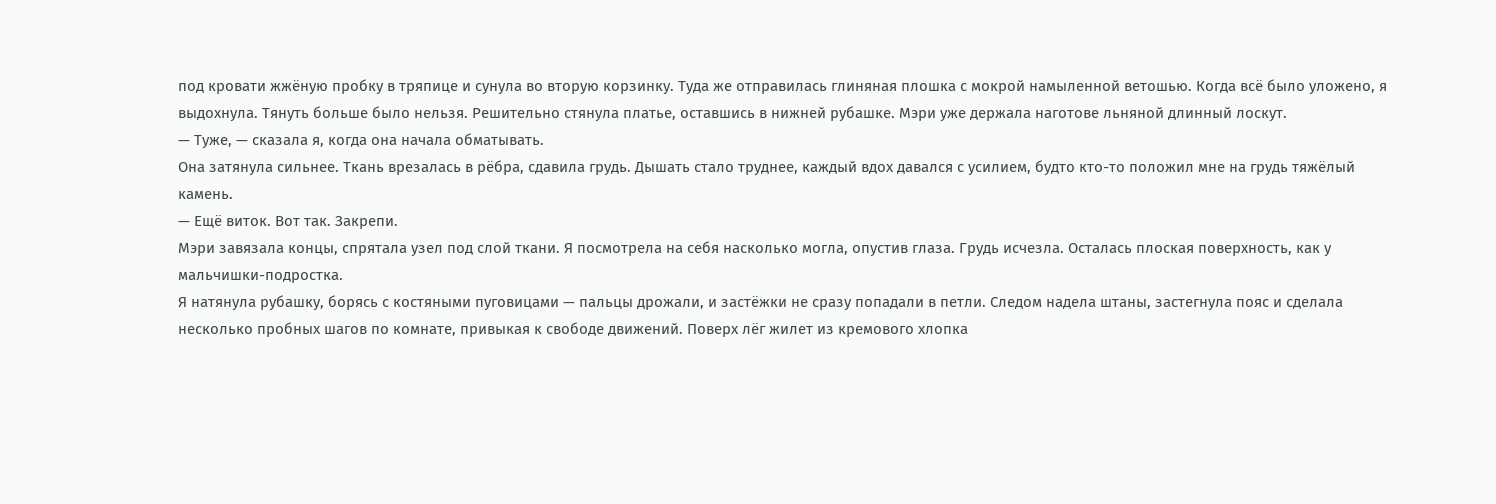под кровати жжёную пробку в тряпице и сунула во вторую корзинку. Туда же отправилась глиняная плошка с мокрой намыленной ветошью. Когда всё было уложено, я выдохнула. Тянуть больше было нельзя. Решительно стянула платье, оставшись в нижней рубашке. Мэри уже держала наготове льняной длинный лоскут.
— Туже, — сказала я, когда она начала обматывать.
Она затянула сильнее. Ткань врезалась в рёбра, сдавила грудь. Дышать стало труднее, каждый вдох давался с усилием, будто кто-то положил мне на грудь тяжёлый камень.
— Ещё виток. Вот так. Закрепи.
Мэри завязала концы, спрятала узел под слой ткани. Я посмотрела на себя насколько могла, опустив глаза. Грудь исчезла. Осталась плоская поверхность, как у мальчишки-подростка.
Я натянула рубашку, борясь с костяными пуговицами — пальцы дрожали, и застёжки не сразу попадали в петли. Следом надела штаны, застегнула пояс и сделала несколько пробных шагов по комнате, привыкая к свободе движений. Поверх лёг жилет из кремового хлопка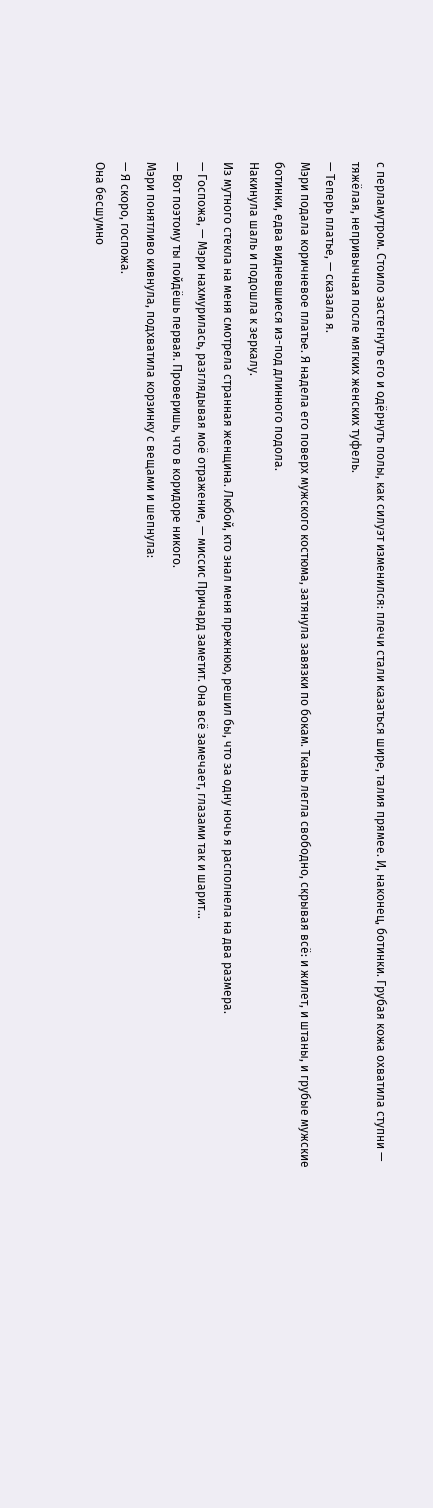с перламутром. Стоило застегнуть его и одёрнуть полы, как силуэт изменился: плечи стали казаться шире, талия прямее. И, наконец, ботинки. Грубая кожа охватила ступни — тяжёлая, непривычная после мягких женских туфель.
— Теперь платье, — сказала я.
Мэри подала коричневое платье. Я надела его поверх мужского костюма, затянула завязки по бокам. Ткань легла свободно, скрывая всё: и жилет, и штаны, и грубые мужские ботинки, едва видневшиеся из-под длинного подола.
Накинула шаль и подошла к зеркалу.
Из мутного стекла на меня смотрела странная женщина. Любой, кто знал меня прежнюю, решил бы, что за одну ночь я располнела на два размера.
— Госпожа, — Мэри нахмурилась, разглядывая моё отражение, — миссис Причард заметит. Она всё замечает, глазами так и шарит…
— Вот поэтому ты пойдёшь первая. Проверишь, что в коридоре никого.
Мэри понятливо кивнула, подхватила корзинку с вещами и шепнула:
— Я скоро, госпожа.
Она бесшумно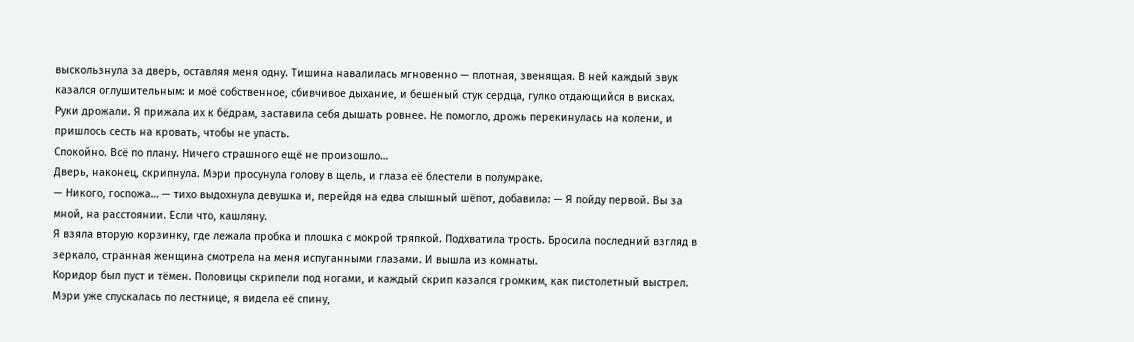выскользнула за дверь, оставляя меня одну. Тишина навалилась мгновенно — плотная, звенящая. В ней каждый звук казался оглушительным: и моё собственное, сбивчивое дыхание, и бешеный стук сердца, гулко отдающийся в висках.
Руки дрожали. Я прижала их к бёдрам, заставила себя дышать ровнее. Не помогло, дрожь перекинулась на колени, и пришлось сесть на кровать, чтобы не упасть.
Спокойно. Всё по плану. Ничего страшного ещё не произошло…
Дверь, наконец, скрипнула. Мэри просунула голову в щель, и глаза её блестели в полумраке.
— Никого, госпожа… — тихо выдохнула девушка и, перейдя на едва слышный шёпот, добавила: — Я пойду первой. Вы за мной, на расстоянии. Если что, кашляну.
Я взяла вторую корзинку, где лежала пробка и плошка с мокрой тряпкой. Подхватила трость. Бросила последний взгляд в зеркало, странная женщина смотрела на меня испуганными глазами. И вышла из комнаты.
Коридор был пуст и тёмен. Половицы скрипели под ногами, и каждый скрип казался громким, как пистолетный выстрел.
Мэри уже спускалась по лестнице, я видела её спину,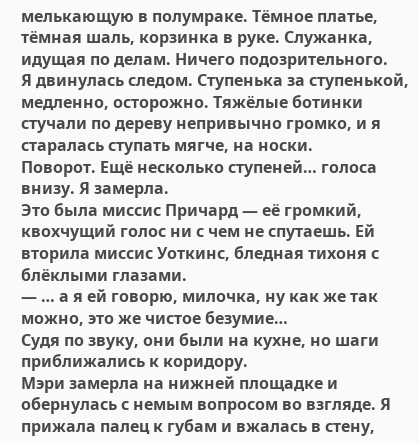мелькающую в полумраке. Тёмное платье, тёмная шаль, корзинка в руке. Служанка, идущая по делам. Ничего подозрительного.
Я двинулась следом. Ступенька за ступенькой, медленно, осторожно. Тяжёлые ботинки стучали по дереву непривычно громко, и я старалась ступать мягче, на носки.
Поворот. Ещё несколько ступеней… голоса внизу. Я замерла.
Это была миссис Причард — её громкий, квохчущий голос ни с чем не спутаешь. Ей вторила миссис Уоткинс, бледная тихоня с блёклыми глазами.
— … а я ей говорю, милочка, ну как же так можно, это же чистое безумие…
Судя по звуку, они были на кухне, но шаги приближались к коридору.
Мэри замерла на нижней площадке и обернулась с немым вопросом во взгляде. Я прижала палец к губам и вжалась в стену,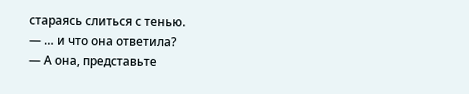стараясь слиться с тенью.
— … и что она ответила?
— А она, представьте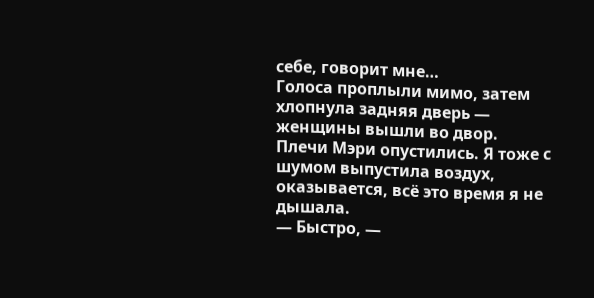себе, говорит мне…
Голоса проплыли мимо, затем хлопнула задняя дверь — женщины вышли во двор.
Плечи Мэри опустились. Я тоже с шумом выпустила воздух, оказывается, всё это время я не дышала.
— Быстро, —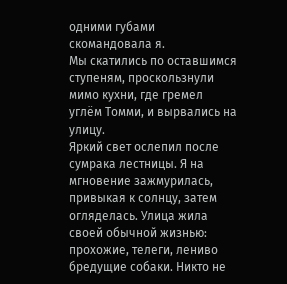одними губами скомандовала я.
Мы скатились по оставшимся ступеням, проскользнули мимо кухни, где гремел углём Томми, и вырвались на улицу.
Яркий свет ослепил после сумрака лестницы. Я на мгновение зажмурилась, привыкая к солнцу, затем огляделась. Улица жила своей обычной жизнью: прохожие, телеги, лениво бредущие собаки. Никто не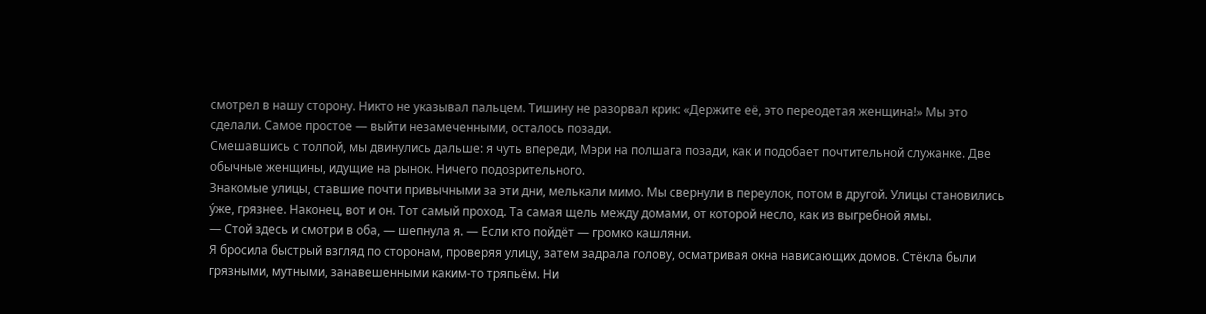смотрел в нашу сторону. Никто не указывал пальцем. Тишину не разорвал крик: «Держите её, это переодетая женщина!» Мы это сделали. Самое простое — выйти незамеченными, осталось позади.
Смешавшись с толпой, мы двинулись дальше: я чуть впереди, Мэри на полшага позади, как и подобает почтительной служанке. Две обычные женщины, идущие на рынок. Ничего подозрительного.
Знакомые улицы, ставшие почти привычными за эти дни, мелькали мимо. Мы свернули в переулок, потом в другой. Улицы становились у́же, грязнее. Наконец, вот и он. Тот самый проход. Та самая щель между домами, от которой несло, как из выгребной ямы.
— Стой здесь и смотри в оба, — шепнула я. — Если кто пойдёт — громко кашляни.
Я бросила быстрый взгляд по сторонам, проверяя улицу, затем задрала голову, осматривая окна нависающих домов. Стёкла были грязными, мутными, занавешенными каким-то тряпьём. Ни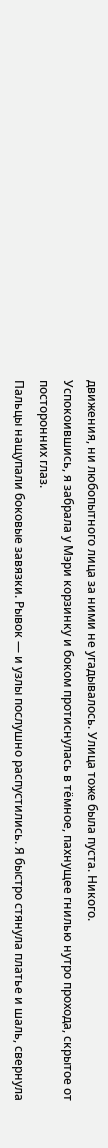движения, ни любопытного лица за ними не угадывалось. Улица тоже была пуста. Никого.
Успокоившись, я забрала у Мэри корзинку и боком протиснулась в тёмное, пахнущее гнилью нутро прохода, скрытое от посторонних глаз.
Пальцы нащупали боковые завязки. Рывок — и узлы послушно распустились. Я быстро стянула платье и шаль, свернула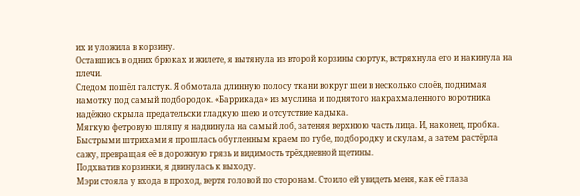их и уложила в корзину.
Оставшись в одних брюках и жилете, я вытянула из второй корзины сюртук, встряхнула его и накинула на плечи.
Следом пошёл галстук. Я обмотала длинную полосу ткани вокруг шеи в несколько слоёв, поднимая намотку под самый подбородок. «Баррикада» из муслина и поднятого накрахмаленного воротника надёжно скрыла предательски гладкую шею и отсутствие кадыка.
Мягкую фетровую шляпу я надвинула на самый лоб, затеняя верхнюю часть лица. И, наконец, пробка. Быстрыми штрихами я прошлась обугленным краем по губе, подбородку и скулам, а затем растёрла сажу, превращая её в дорожную грязь и видимость трёхдневной щетины.
Подхватив корзинки, я двинулась к выходу.
Мэри стояла у входа в проход, вертя головой по сторонам. Стоило ей увидеть меня, как её глаза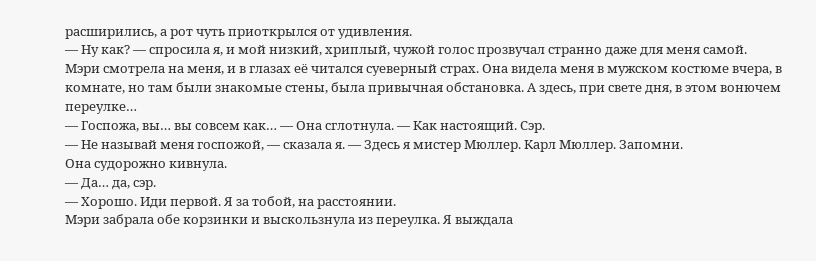расширились, а рот чуть приоткрылся от удивления.
— Ну как? — спросила я, и мой низкий, хриплый, чужой голос прозвучал странно даже для меня самой.
Мэри смотрела на меня, и в глазах её читался суеверный страх. Она видела меня в мужском костюме вчера, в комнате, но там были знакомые стены, была привычная обстановка. А здесь, при свете дня, в этом вонючем переулке…
— Госпожа, вы… вы совсем как… — Она сглотнула. — Как настоящий. Сэр.
— Не называй меня госпожой, — сказала я. — Здесь я мистер Мюллер. Карл Мюллер. Запомни.
Она судорожно кивнула.
— Да… да, сэр.
— Хорошо. Иди первой. Я за тобой, на расстоянии.
Мэри забрала обе корзинки и выскользнула из переулка. Я выждала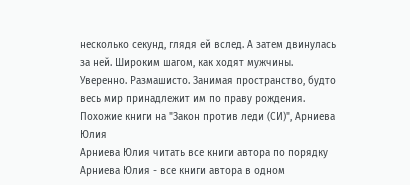несколько секунд, глядя ей вслед. А затем двинулась за ней. Широким шагом, как ходят мужчины. Уверенно. Размашисто. Занимая пространство, будто весь мир принадлежит им по праву рождения.
Похожие книги на "Закон против леди (СИ)", Арниева Юлия
Арниева Юлия читать все книги автора по порядку
Арниева Юлия - все книги автора в одном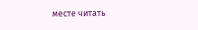месте читать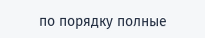по порядку полные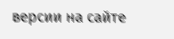версии на сайте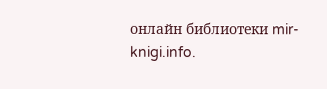онлайн библиотеки mir-knigi.info.